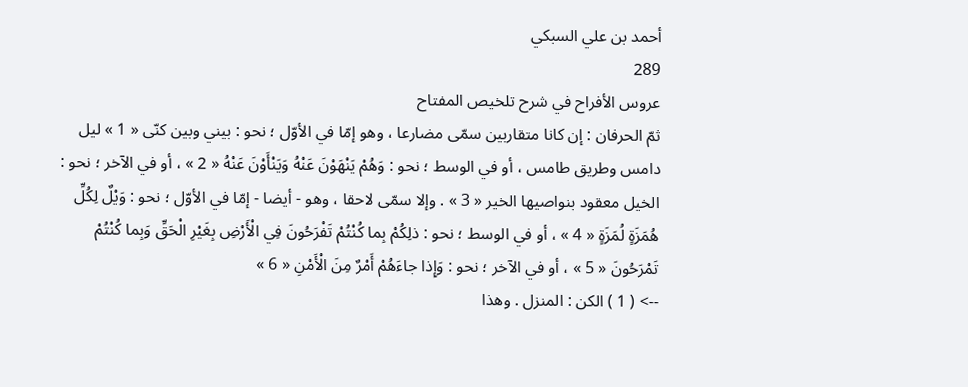أحمد بن علي السبكي
289
عروس الأفراح في شرح تلخيص المفتاح
ثمّ الحرفان : إن كانا متقاربين سمّى مضارعا ، وهو إمّا في الأوّل ؛ نحو : بيني وبين كنّى « 1 » ليل دامس وطريق طامس ، أو في الوسط ؛ نحو : وَهُمْ يَنْهَوْنَ عَنْهُ وَيَنْأَوْنَ عَنْهُ « 2 » ، أو في الآخر ؛ نحو : الخيل معقود بنواصيها الخير « 3 » . وإلا سمّى لاحقا ، وهو - أيضا - إمّا في الأوّل ؛ نحو : وَيْلٌ لِكُلِّ هُمَزَةٍ لُمَزَةٍ « 4 » ، أو في الوسط ؛ نحو : ذلِكُمْ بِما كُنْتُمْ تَفْرَحُونَ فِي الْأَرْضِ بِغَيْرِ الْحَقِّ وَبِما كُنْتُمْ تَمْرَحُونَ « 5 » ، أو في الآخر ؛ نحو : وَإِذا جاءَهُمْ أَمْرٌ مِنَ الْأَمْنِ « 6 »
--> ( 1 ) الكن : المنزل . وهذا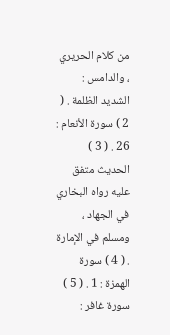من كلام الحريري ، والدامس : الشديد الظلمة . ( 2 ) سورة الأنعام : 26 . ( 3 ) الحديث متفق عليه رواه البخاري في الجهاد ، ومسلم في الإمارة . ( 4 ) سورة الهمزة : 1 . ( 5 ) سورة غافر :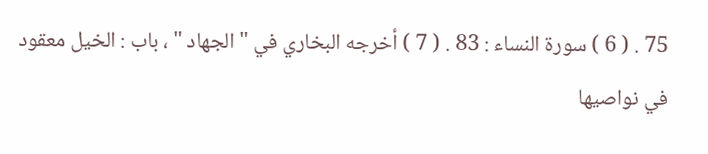75 . ( 6 ) سورة النساء : 83 . ( 7 ) أخرجه البخاري في " الجهاد " ، باب : الخيل معقود في نواصيها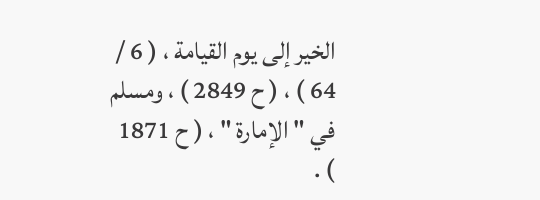الخير إلى يوم القيامة ، ( 6 / 64 ) ، ( ح 2849 ) ، ومسلم في " الإمارة " ، ( ح 1871 ) .